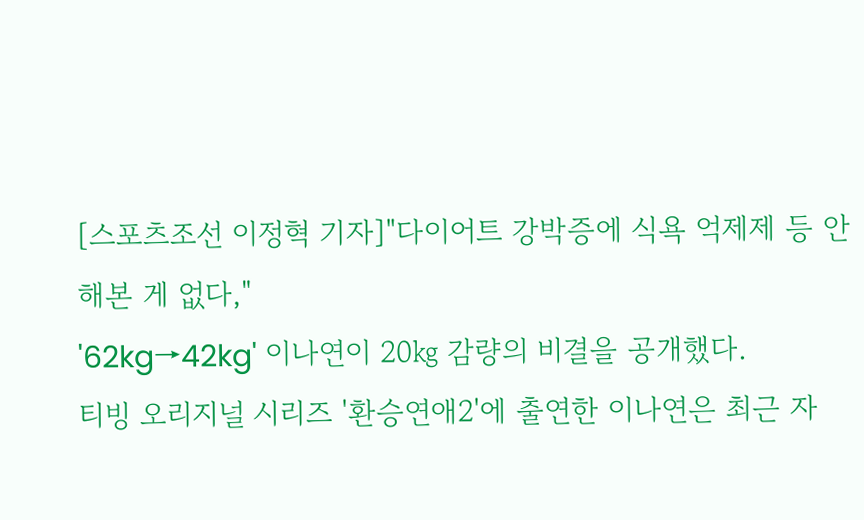[스포츠조선 이정혁 기자]"다이어트 강박증에 식욕 억제제 등 안해본 게 없다,"
'62kg→42kg' 이나연이 20㎏ 감량의 비결을 공개했다.
티빙 오리지널 시리즈 '환승연애2'에 출연한 이나연은 최근 자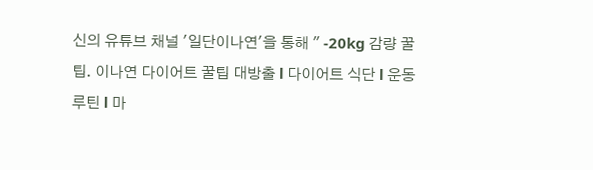신의 유튜브 채널 '일단이나연'을 통해 " -20kg 감량 꿀팁. 이나연 다이어트 꿀팁 대방출 l 다이어트 식단 l 운동 루틴 l 마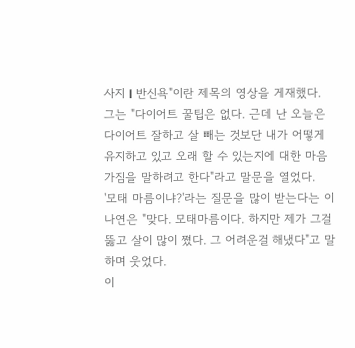사지 l 반신욕"이란 제목의 영상을 게재했다.
그는 "다이어트 꿀팁은 없다. 근데 난 오늘은 다이어트 잘하고 살 빼는 것보단 내가 어떻게 유지하고 있고 오래 할 수 있는지에 대한 마음가짐을 말하려고 한다"라고 말문을 열었다.
'모태 마름이냐?'라는 질문을 많이 받는다는 이나연은 "맞다. 모태마름이다. 하지만 제가 그걸 뚫고 살이 많이 쪘다. 그 어려운걸 해냈다"고 말하며 웃었다.
이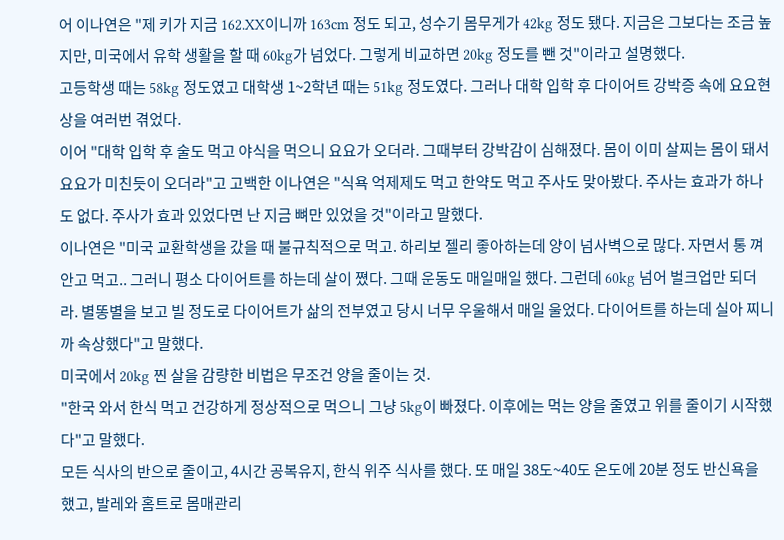어 이나연은 "제 키가 지금 162.XX이니까 163cm 정도 되고, 성수기 몸무게가 42kg 정도 됐다. 지금은 그보다는 조금 높지만, 미국에서 유학 생활을 할 때 60kg가 넘었다. 그렇게 비교하면 20kg 정도를 뺀 것"이라고 설명했다.
고등학생 때는 58kg 정도였고 대학생 1~2학년 때는 51kg 정도였다. 그러나 대학 입학 후 다이어트 강박증 속에 요요현상을 여러번 겪었다.
이어 "대학 입학 후 술도 먹고 야식을 먹으니 요요가 오더라. 그때부터 강박감이 심해졌다. 몸이 이미 살찌는 몸이 돼서 요요가 미친듯이 오더라"고 고백한 이나연은 "식욕 억제제도 먹고 한약도 먹고 주사도 맞아봤다. 주사는 효과가 하나도 없다. 주사가 효과 있었다면 난 지금 뼈만 있었을 것"이라고 말했다.
이나연은 "미국 교환학생을 갔을 때 불규칙적으로 먹고. 하리보 젤리 좋아하는데 양이 넘사벽으로 많다. 자면서 통 껴안고 먹고.. 그러니 평소 다이어트를 하는데 살이 쪘다. 그때 운동도 매일매일 했다. 그런데 60kg 넘어 벌크업만 되더라. 별똥별을 보고 빌 정도로 다이어트가 삶의 전부였고 당시 너무 우울해서 매일 울었다. 다이어트를 하는데 실아 찌니까 속상했다"고 말했다.
미국에서 20kg 찐 살을 감량한 비법은 무조건 양을 줄이는 것.
"한국 와서 한식 먹고 건강하게 정상적으로 먹으니 그냥 5kg이 빠졌다. 이후에는 먹는 양을 줄였고 위를 줄이기 시작했다"고 말했다.
모든 식사의 반으로 줄이고, 4시간 공복유지, 한식 위주 식사를 했다. 또 매일 38도~40도 온도에 20분 정도 반신욕을 했고, 발레와 홈트로 몸매관리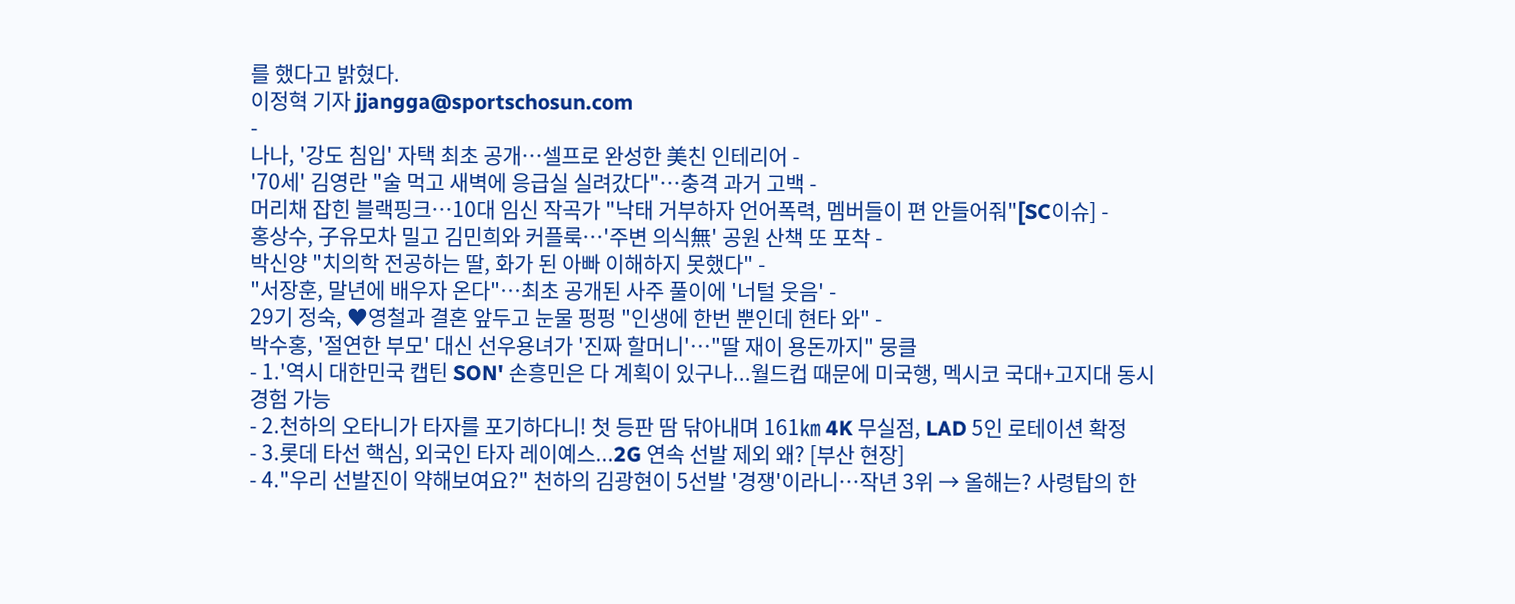를 했다고 밝혔다.
이정혁 기자 jjangga@sportschosun.com
-
나나, '강도 침입' 자택 최초 공개…셀프로 완성한 美친 인테리어 -
'70세' 김영란 "술 먹고 새벽에 응급실 실려갔다"…충격 과거 고백 -
머리채 잡힌 블랙핑크…10대 임신 작곡가 "낙태 거부하자 언어폭력, 멤버들이 편 안들어줘"[SC이슈] -
홍상수, 子유모차 밀고 김민희와 커플룩…'주변 의식無' 공원 산책 또 포착 -
박신양 "치의학 전공하는 딸, 화가 된 아빠 이해하지 못했다" -
"서장훈, 말년에 배우자 온다"…최초 공개된 사주 풀이에 '너털 웃음' -
29기 정숙, ♥영철과 결혼 앞두고 눈물 펑펑 "인생에 한번 뿐인데 현타 와" -
박수홍, '절연한 부모' 대신 선우용녀가 '진짜 할머니'…"딸 재이 용돈까지" 뭉클
- 1.'역시 대한민국 캡틴 SON' 손흥민은 다 계획이 있구나...월드컵 때문에 미국행, 멕시코 국대+고지대 동시 경험 가능
- 2.천하의 오타니가 타자를 포기하다니! 첫 등판 땀 닦아내며 161㎞ 4K 무실점, LAD 5인 로테이션 확정
- 3.롯데 타선 핵심, 외국인 타자 레이예스...2G 연속 선발 제외 왜? [부산 현장]
- 4."우리 선발진이 약해보여요?" 천하의 김광현이 5선발 '경쟁'이라니…작년 3위 → 올해는? 사령탑의 한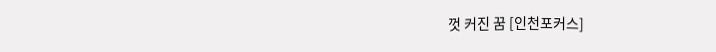껏 커진 꿈 [인천포커스]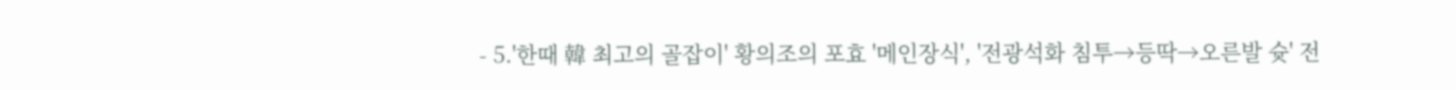- 5.'한때 韓 최고의 골잡이' 황의조의 포효 '메인장식', '전광석화 침투→등딱→오른발 슛' 전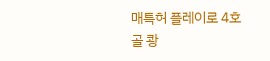매특허 플레이로 4호골 쾅